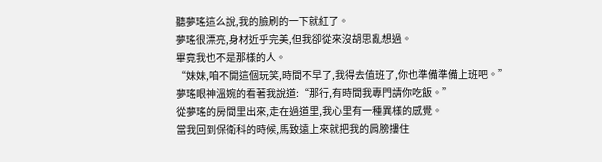聽夢瑤這么說,我的臉刷的一下就紅了。
夢瑤很漂亮,身材近乎完美,但我卻從來沒胡思亂想過。
畢竟我也不是那樣的人。
“妹妹,咱不開這個玩笑,時間不早了,我得去值班了,你也準備準備上班吧。”
夢瑤眼神溫婉的看著我說道:“那行,有時間我專門請你吃飯。”
從夢瑤的房間里出來,走在過道里,我心里有一種異樣的感覺。
當我回到保衛科的時候,馬致遠上來就把我的肩膀摟住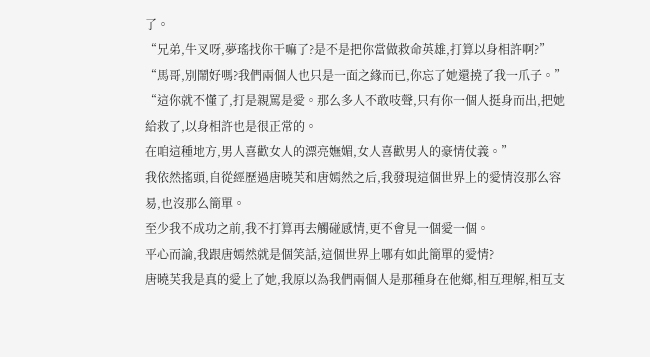了。
“兄弟,牛叉呀,夢瑤找你干嘛了?是不是把你當做救命英雄,打算以身相許啊?”
“馬哥,別鬧好嗎?我們兩個人也只是一面之緣而已,你忘了她還撓了我一爪子。”
“這你就不懂了,打是親罵是愛。那么多人不敢吱聲,只有你一個人挺身而出,把她給救了,以身相許也是很正常的。
在咱這種地方,男人喜歡女人的漂亮嫵媚,女人喜歡男人的豪情仗義。”
我依然搖頭,自從經歷過唐曉芙和唐嫣然之后,我發現這個世界上的愛情沒那么容易,也沒那么簡單。
至少我不成功之前,我不打算再去觸碰感情,更不會見一個愛一個。
平心而論,我跟唐嫣然就是個笑話,這個世界上哪有如此簡單的愛情?
唐曉芙我是真的愛上了她,我原以為我們兩個人是那種身在他鄉,相互理解,相互支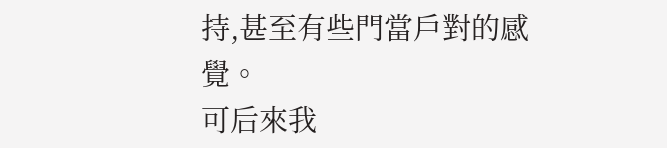持,甚至有些門當戶對的感覺。
可后來我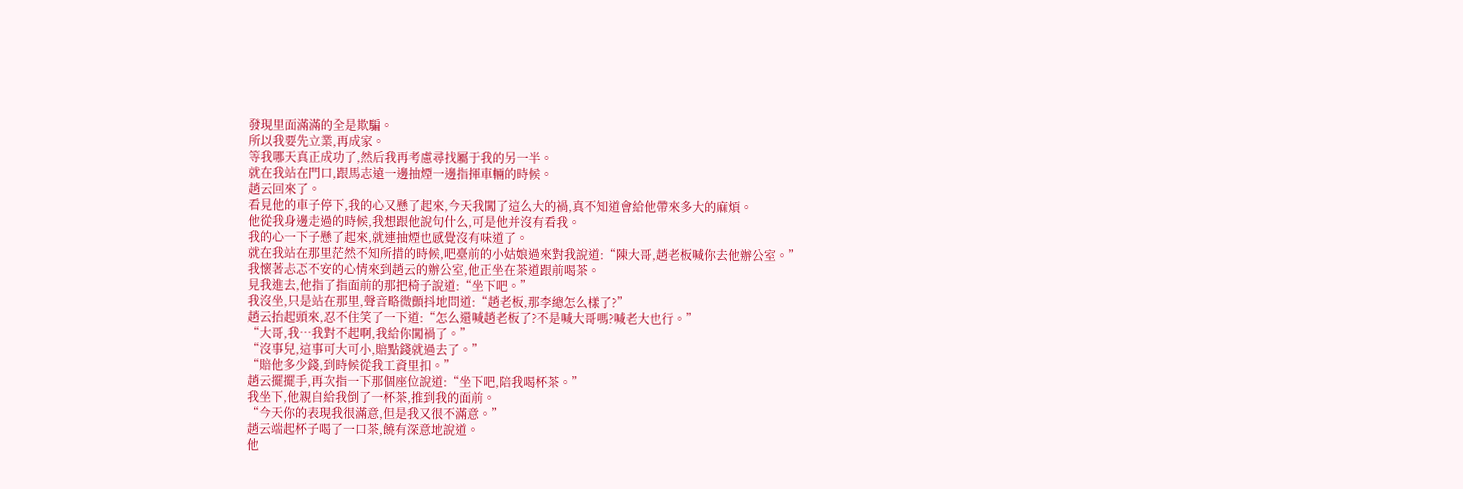發現里面滿滿的全是欺騙。
所以我要先立業,再成家。
等我哪天真正成功了,然后我再考慮尋找屬于我的另一半。
就在我站在門口,跟馬志遠一邊抽煙一邊指揮車輛的時候。
趙云回來了。
看見他的車子停下,我的心又懸了起來,今天我闖了這么大的禍,真不知道會給他帶來多大的麻煩。
他從我身邊走過的時候,我想跟他說句什么,可是他并沒有看我。
我的心一下子懸了起來,就連抽煙也感覺沒有味道了。
就在我站在那里茫然不知所措的時候,吧臺前的小姑娘過來對我說道:“陳大哥,趙老板喊你去他辦公室。”
我懷著忐忑不安的心情來到趙云的辦公室,他正坐在茶道跟前喝茶。
見我進去,他指了指面前的那把椅子說道:“坐下吧。”
我沒坐,只是站在那里,聲音略微顫抖地問道:“趙老板,那李總怎么樣了?”
趙云抬起頭來,忍不住笑了一下道:“怎么還喊趙老板了?不是喊大哥嗎?喊老大也行。”
“大哥,我…我對不起啊,我給你闖禍了。”
“沒事兒,這事可大可小,賠點錢就過去了。”
“賠他多少錢,到時候從我工資里扣。”
趙云擺擺手,再次指一下那個座位說道:“坐下吧,陪我喝杯茶。”
我坐下,他親自給我倒了一杯茶,推到我的面前。
“今天你的表現我很滿意,但是我又很不滿意。”
趙云端起杯子喝了一口茶,饒有深意地說道。
他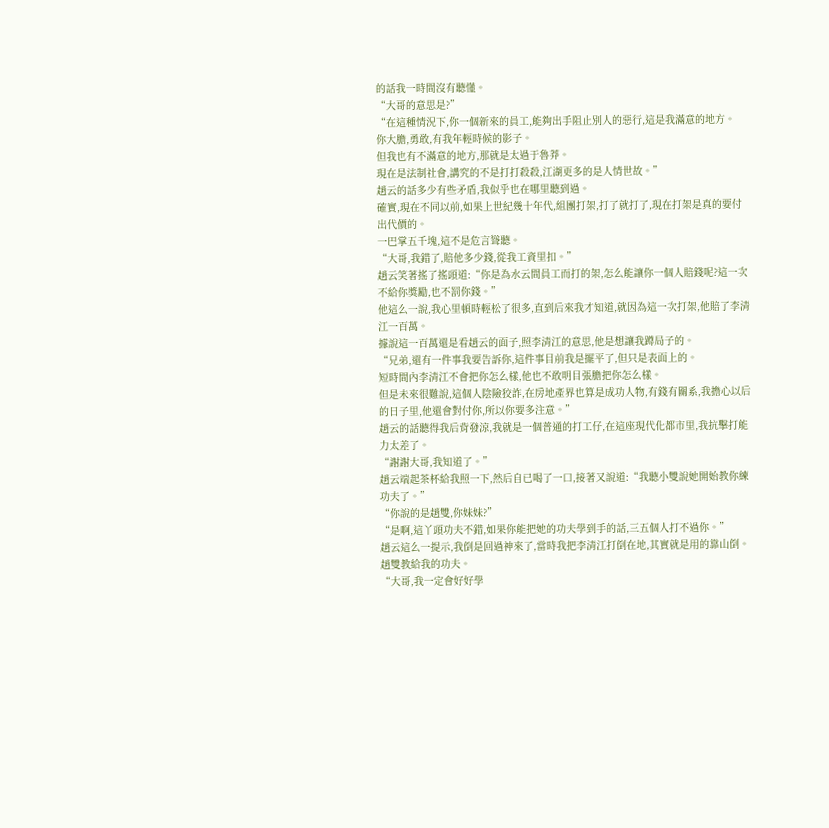的話我一時間沒有聽懂。
“大哥的意思是?”
“在這種情況下,你一個新來的員工,能夠出手阻止別人的惡行,這是我滿意的地方。
你大膽,勇敢,有我年輕時候的影子。
但我也有不滿意的地方,那就是太過于魯莽。
現在是法制社會,講究的不是打打殺殺,江湖更多的是人情世故。”
趙云的話多少有些矛盾,我似乎也在哪里聽到過。
確實,現在不同以前,如果上世紀幾十年代,組團打架,打了就打了,現在打架是真的要付出代價的。
一巴掌五千塊,這不是危言聳聽。
“大哥,我錯了,賠他多少錢,從我工資里扣。”
趙云笑著搖了搖頭道:“你是為水云間員工而打的架,怎么能讓你一個人賠錢呢?這一次不給你獎勵,也不罰你錢。”
他這么一說,我心里頓時輕松了很多,直到后來我才知道,就因為這一次打架,他賠了李清江一百萬。
據說這一百萬還是看趙云的面子,照李清江的意思,他是想讓我蹲局子的。
“兄弟,還有一件事我要告訴你,這件事目前我是擺平了,但只是表面上的。
短時間內李清江不會把你怎么樣,他也不敢明目張膽把你怎么樣。
但是未來很難說,這個人陰險狡詐,在房地產界也算是成功人物,有錢有關系,我擔心以后的日子里,他還會對付你,所以你要多注意。”
趙云的話聽得我后背發涼,我就是一個普通的打工仔,在這座現代化都市里,我抗擊打能力太差了。
“謝謝大哥,我知道了。”
趙云端起茶杯給我照一下,然后自已喝了一口,接著又說道:“我聽小雙說她開始教你練功夫了。”
“你說的是趙雙,你妹妹?”
“是啊,這丫頭功夫不錯,如果你能把她的功夫學到手的話,三五個人打不過你。”
趙云這么一提示,我倒是回過神來了,當時我把李清江打倒在地,其實就是用的靠山倒。
趙雙教給我的功夫。
“大哥,我一定會好好學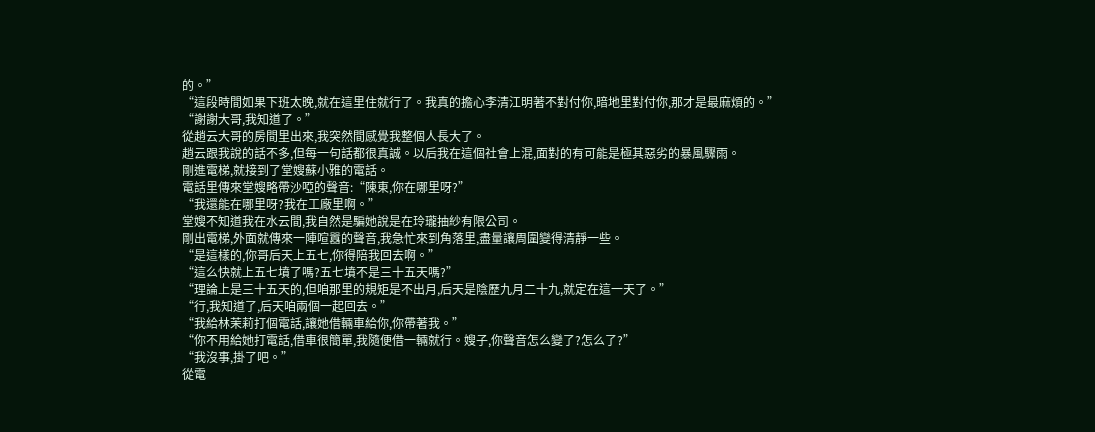的。”
“這段時間如果下班太晚,就在這里住就行了。我真的擔心李清江明著不對付你,暗地里對付你,那才是最麻煩的。”
“謝謝大哥,我知道了。”
從趙云大哥的房間里出來,我突然間感覺我整個人長大了。
趙云跟我說的話不多,但每一句話都很真誠。以后我在這個社會上混,面對的有可能是極其惡劣的暴風驟雨。
剛進電梯,就接到了堂嫂蘇小雅的電話。
電話里傳來堂嫂略帶沙啞的聲音:“陳東,你在哪里呀?”
“我還能在哪里呀?我在工廠里啊。”
堂嫂不知道我在水云間,我自然是騙她說是在玲瓏抽紗有限公司。
剛出電梯,外面就傳來一陣喧囂的聲音,我急忙來到角落里,盡量讓周圍變得清靜一些。
“是這樣的,你哥后天上五七,你得陪我回去啊。”
“這么快就上五七墳了嗎?五七墳不是三十五天嗎?”
“理論上是三十五天的,但咱那里的規矩是不出月,后天是陰歷九月二十九,就定在這一天了。”
“行,我知道了,后天咱兩個一起回去。”
“我給林茉莉打個電話,讓她借輛車給你,你帶著我。”
“你不用給她打電話,借車很簡單,我隨便借一輛就行。嫂子,你聲音怎么變了?怎么了?”
“我沒事,掛了吧。”
從電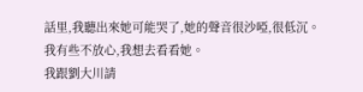話里,我聽出來她可能哭了,她的聲音很沙啞,很低沉。
我有些不放心,我想去看看她。
我跟劉大川請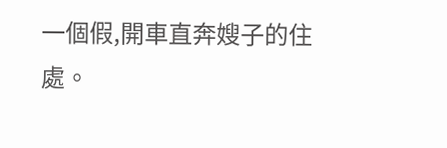一個假,開車直奔嫂子的住處。